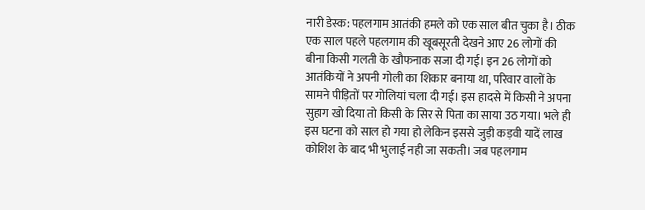नारी डेस्क: पहलगाम आतंकी हमले को एक साल बीत चुका है। ठीक एक साल पहले पहलगाम की खूबसूरती देखने आए 26 लोगों की बीना किसी गलती के खौफनाक सजा दी गई। इन 26 लोगों को आतंकियों ने अपनी गोली का शिकार बनाया था, परिवार वालों के सामने पीड़ितों पर गोलियां चला दी गई। इस हादसे में किसी ने अपना सुहाग खो दिया तो किसी के सिर से पिता का साया उठ गया। भले ही इस घटना को साल हो गया हो लेकिन इससे जुड़ी कड़वी यादें लाख कोशिश के बाद भी भुलाई नही जा सकती। जब पहलगाम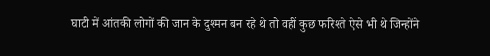घाटी में आंतकी लोगों की जान के दुश्मन बन रहे थे तो वहीं कुछ फरिश्ते ऐसे भी थे जिन्होंने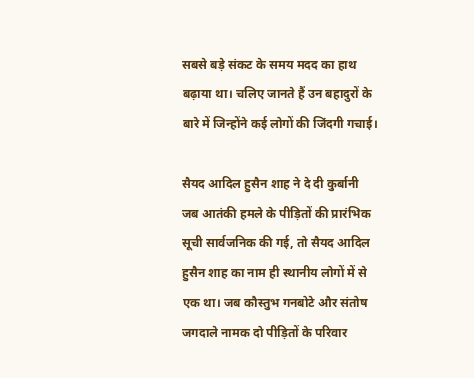सबसे बड़े संकट के समय मदद का हाथ बढ़ाया था। चलिए जानते हैं उन बहादुरों के बारे में जिन्होंने कई लोगों की जिंदगी गचाई।

सैयद आदिल हुसैन शाह ने दे दी कुर्बानी
जब आतंकी हमले के पीड़ितों की प्रारंभिक सूची सार्वजनिक की गई, तो सैयद आदिल हुसैन शाह का नाम ही स्थानीय लोगों में से एक था। जब कौस्तुभ गनबोटे और संतोष जगदाले नामक दो पीड़ितों के परिवार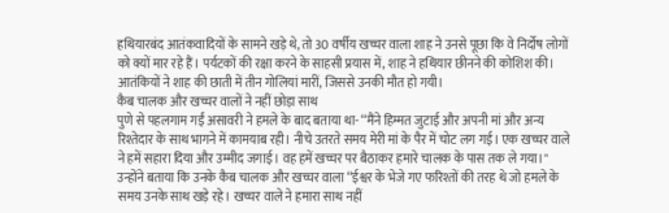हथियारबंद आतंकवादियों के सामने खड़े थे, तो 30 वर्षीय खच्चर वाला शाह ने उनसे पूछा कि वे निर्दोष लोगों को क्यों मार रहे हैं। पर्यटकों की रक्षा करने के साहसी प्रयास में, शाह ने हथियार छीनने की कोशिश की। आतंकियों ने शाह की छाती में तीन गोलियां मारीं, जिससे उनकी मौत हो गयी।
कैब चालक और खच्चर वालों ने नहीं छोड़ा साथ
पुणे से पहलगाम गईं असावरी ने हमले के बाद बताया था- ‘‘मैंने हिम्मत जुटाई और अपनी मां और अन्य रिश्तेदार के साथ भागने में कामयाब रही। नीचे उतरते समय मेरी मां के पैर में चोट लग गई। एक खच्चर वाले ने हमें सहारा दिया और उम्मीद जगाई। वह हमें खच्चर पर बैठाकर हमारे चालक के पास तक ले गया।'' उन्होंने बताया कि उनके कैब चालक और खच्चर वाला ‘‘ईश्वर के भेजे गए फरिश्तों की तरह थे जो हमले के समय उनके साथ खड़े रहे। खच्चर वाले ने हमारा साथ नहीं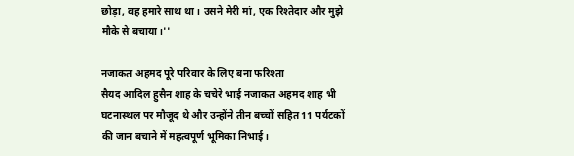छोड़ा, वह हमारे साथ था। उसने मेरी मां, एक रिश्तेदार और मुझे मौके से बचाया।''

नजाकत अहमद पूरे परिवार के लिए बना फरिश्ता
सैयद आदिल हुसैन शाह के चचेरे भाई नजाकत अहमद शाह भी घटनास्थल पर मौजूद थे और उन्होंने तीन बच्चों सहित 11 पर्यटकों की जान बचाने में महत्वपूर्ण भूमिका निभाई।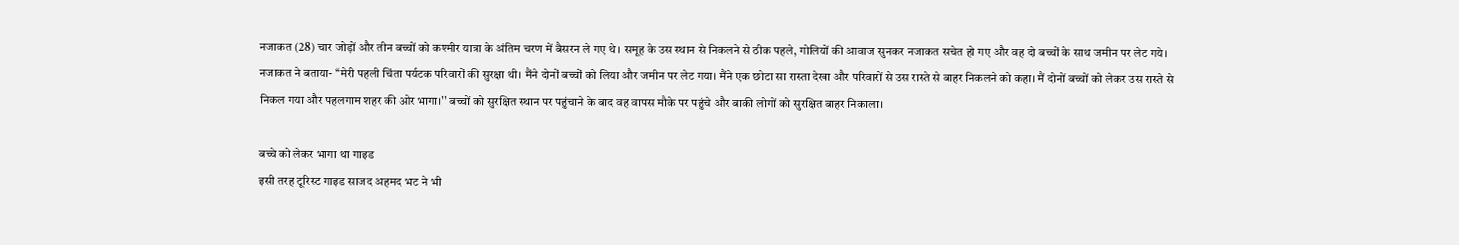नजाकत (28) चार जोड़ों और तीन बच्चों को कश्मीर यात्रा के अंतिम चरण में बैसरन ले गए थे। समूह के उस स्थान से निकलने से ठीक पहले, गोलियों की आवाज सुनकर नजाकत सचेत हो गए और वह दो बच्चों के साथ जमीन पर लेट गये। नजाकत ने बताया- ‘‘मेरी पहली चिंता पर्यटक परिवारों की सुरक्षा थी। मैंने दोनों बच्चों को लिया और जमीन पर लेट गया। मैंने एक छोटा सा रास्ता देखा और परिवारों से उस रास्ते से बाहर निकलने को कहा। मैं दोनों बच्चों को लेकर उस रास्ते से निकल गया और पहलगाम शहर की ओर भागा।'' बच्चों को सुरक्षित स्थान पर पहुंचाने के बाद वह वापस मौके पर पहुंचे और बाकी लोगों को सुरक्षित बाहर निकाला।

बच्चे को लेकर भागा था गाइड
इसी तरह टूरिस्ट गाइड साजद अहमद भट ने भी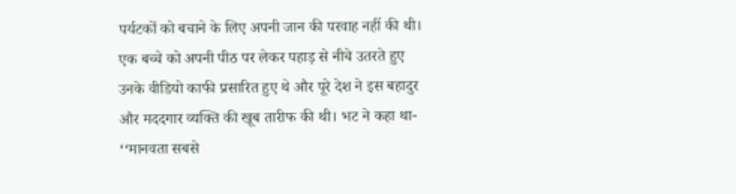पर्यटकों को बचाने के लिए अपनी जान की परवाह नहीं की थी। एक बच्चे को अपनी पीठ पर लेकर पहाड़ से नीचे उतरते हुए उनके वीडियो काफी प्रसारित हुए थे और पूरे देश ने इस बहादुर और मददगार व्यक्ति की खूब तारीफ की थी। भट ने कहा था- ‘‘मानवता सबसे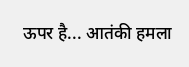ऊपर है... आतंकी हमला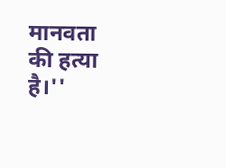मानवता की हत्या है।''